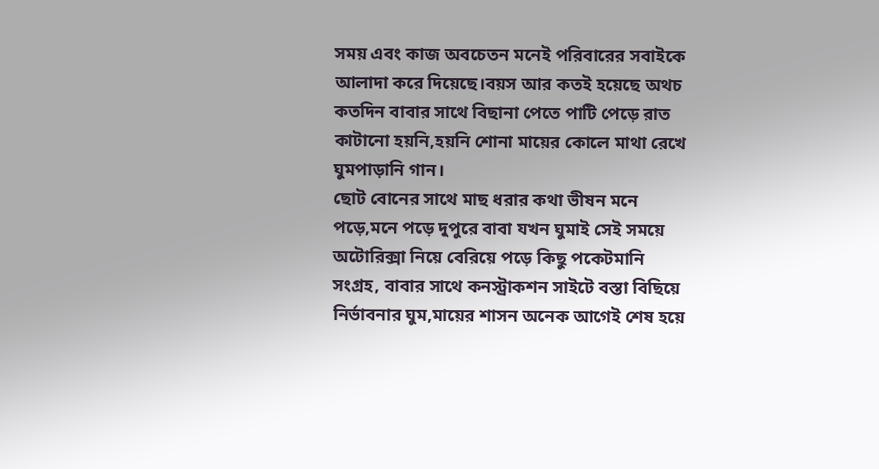সময় এবং কাজ অবচেতন মনেই পরিবারের সবাইকে আলাদা করে দিয়েছে।বয়স আর কতই হয়েছে অথচ কতদিন বাবার সাথে বিছানা পেতে পাটি পেড়ে রাত কাটানো হয়নি,হয়নি শোনা মায়ের কোলে মাথা রেখে ঘুমপাড়ানি গান।
ছোট বোনের সাথে মাছ ধরার কথা ভীষন মনে পড়ে,মনে পড়ে দুপুরে বাবা যখন ঘুমাই সেই সময়ে অটোরিক্সা নিয়ে বেরিয়ে পড়ে কিছু পকেটমানি সংগ্রহ, বাবার সাথে কনস্ট্রাকশন সাইটে বস্তা বিছিয়ে নির্ভাবনার ঘুম,মায়ের শাসন অনেক আগেই শেষ হয়ে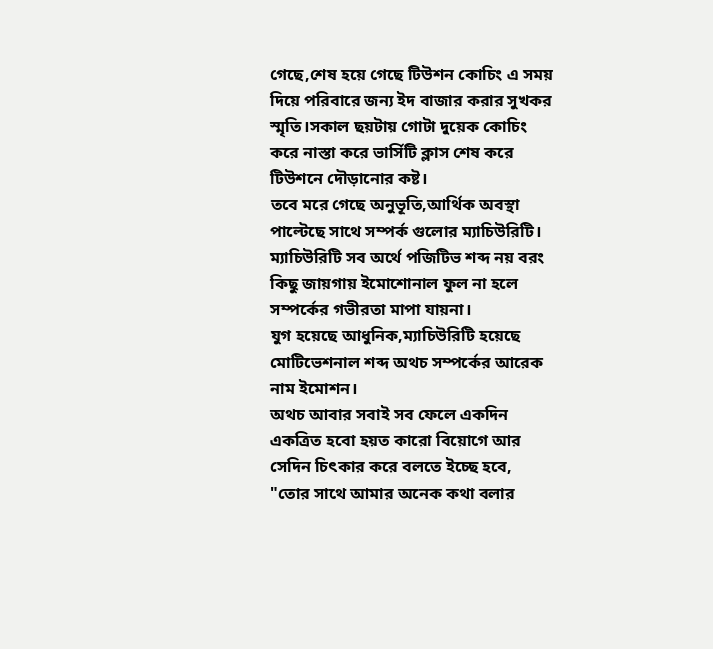গেছে,শেষ হয়ে গেছে টিউশন কোচিং এ সময় দিয়ে পরিবারে জন্য ইদ বাজার করার সুখকর স্মৃতি।সকাল ছয়টায় গোটা দুয়েক কোচিং করে নাস্তা করে ভার্সিটি ক্লাস শেষ করে টিউশনে দৌড়ানোর কষ্ট।
তবে মরে গেছে অনুভূতি,আর্থিক অবস্থা পাল্টেছে সাথে সম্পর্ক গুলোর ম্যাচিউরিটি।
ম্যাচিউরিটি সব অর্থে পজিটিভ শব্দ নয় বরং কিছু জায়গায় ইমোশোনাল ফুল না হলে সম্পর্কের গভীরতা মাপা যায়না।
যুগ হয়েছে আধুনিক,ম্যাচিউরিটি হয়েছে মোটিভেশনাল শব্দ অথচ সম্পর্কের আরেক নাম ইমোশন।
অথচ আবার সবাই সব ফেলে একদিন একত্রিত হবো হয়ত কারো বিয়োগে আর সেদিন চিৎকার করে বলতে ইচ্ছে হবে,
"তোর সাথে আমার অনেক কথা বলার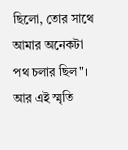ছিলো, তোর সাথে আমার অনেকটা পথ চলার ছিল"।
আর এই স্মৃতি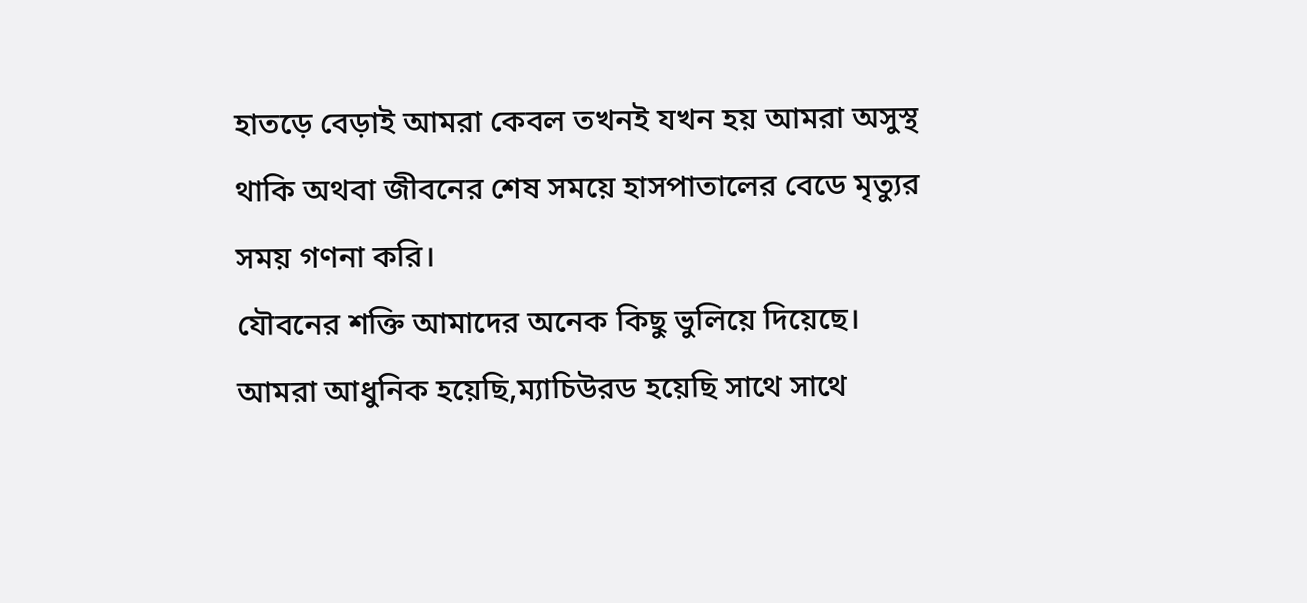হাতড়ে বেড়াই আমরা কেবল তখনই যখন হয় আমরা অসুস্থ থাকি অথবা জীবনের শেষ সময়ে হাসপাতালের বেডে মৃত্যুর সময় গণনা করি।
যৌবনের শক্তি আমাদের অনেক কিছু ভুলিয়ে দিয়েছে।
আমরা আধুনিক হয়েছি,ম্যাচিউরড হয়েছি সাথে সাথে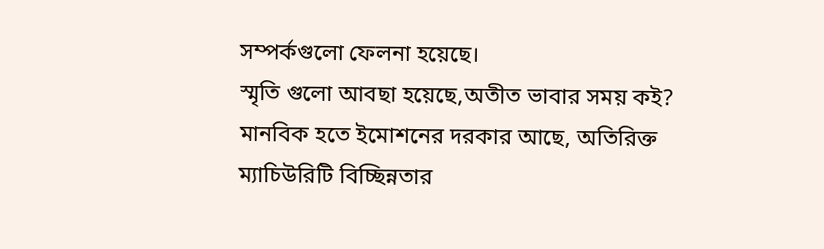সম্পর্কগুলো ফেলনা হয়েছে।
স্মৃতি গুলো আবছা হয়েছে,অতীত ভাবার সময় কই?
মানবিক হতে ইমোশনের দরকার আছে, অতিরিক্ত ম্যাচিউরিটি বিচ্ছিন্নতার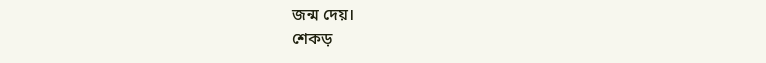জন্ম দেয়।
শেকড়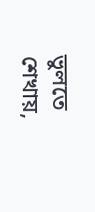ভুলতে শেখায়,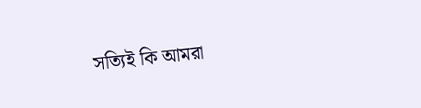সত্যিই কি আমরা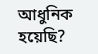আধুনিক হয়েছি?